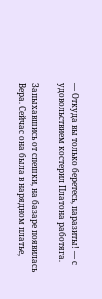— Откуда вы только беретесь, паразиты! — с удовольствием костерил Платона работяга.

Запыхавшись от спешки, на базаре появилась Вера. Сейчас она была в нарядном платье,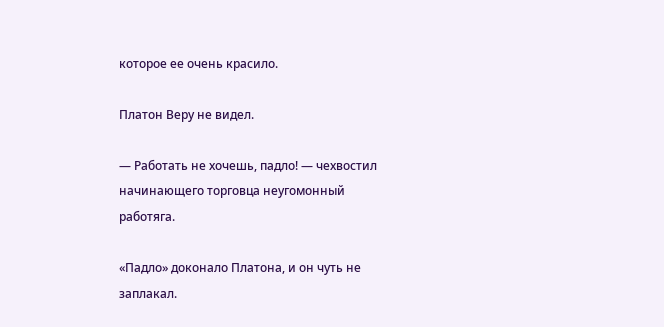которое ее очень красило.

Платон Веру не видел.

— Работать не хочешь, падло! — чехвостил начинающего торговца неугомонный работяга.

«Падло» доконало Платона, и он чуть не заплакал.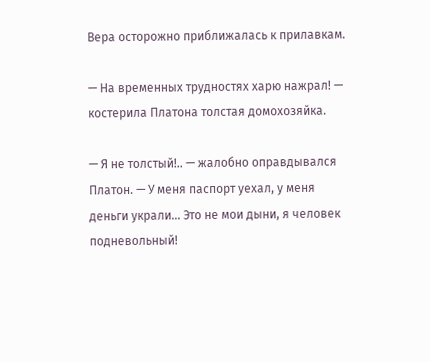Вера осторожно приближалась к прилавкам.

— На временных трудностях харю нажрал! — костерила Платона толстая домохозяйка.

— Я не толстый!.. — жалобно оправдывался Платон. — У меня паспорт уехал, у меня деньги украли… Это не мои дыни, я человек подневольный!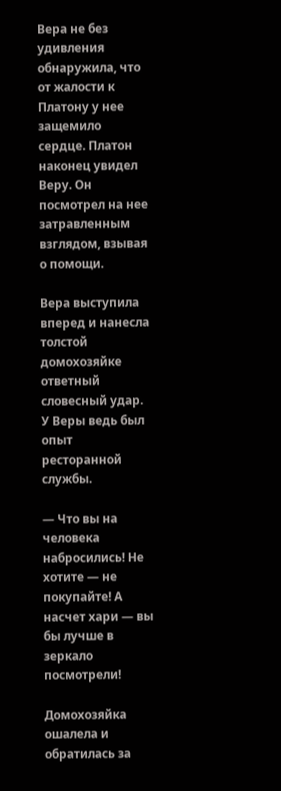Вера не без удивления обнаружила, что от жалости к Платону у нее защемило сердце. Платон наконец увидел Веру. Он посмотрел на нее затравленным взглядом, взывая о помощи.

Вера выступила вперед и нанесла толстой домохозяйке ответный словесный удар. У Веры ведь был опыт ресторанной службы.

— Что вы на человека набросились! Не хотите — не покупайте! А насчет хари — вы бы лучше в зеркало посмотрели!

Домохозяйка ошалела и обратилась за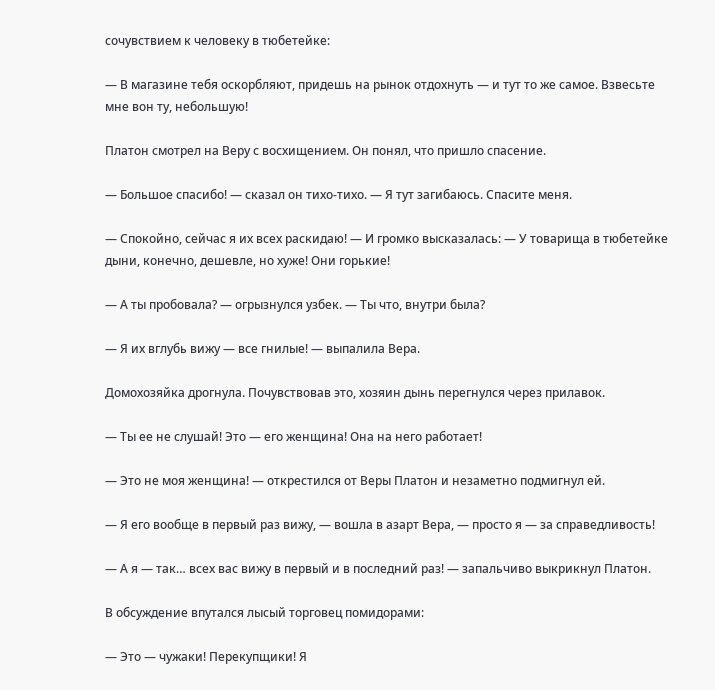сочувствием к человеку в тюбетейке:

— В магазине тебя оскорбляют, придешь на рынок отдохнуть — и тут то же самое. Взвесьте мне вон ту, небольшую!

Платон смотрел на Веру с восхищением. Он понял, что пришло спасение.

— Большое спасибо! — сказал он тихо-тихо. — Я тут загибаюсь. Спасите меня.

— Спокойно, сейчас я их всех раскидаю! — И громко высказалась: — У товарища в тюбетейке дыни, конечно, дешевле, но хуже! Они горькие!

— А ты пробовала? — огрызнулся узбек. — Ты что, внутри была?

— Я их вглубь вижу — все гнилые! — выпалила Вера.

Домохозяйка дрогнула. Почувствовав это, хозяин дынь перегнулся через прилавок.

— Ты ее не слушай! Это — его женщина! Она на него работает!

— Это не моя женщина! — открестился от Веры Платон и незаметно подмигнул ей.

— Я его вообще в первый раз вижу, — вошла в азарт Вера, — просто я — за справедливость!

— А я — так… всех вас вижу в первый и в последний раз! — запальчиво выкрикнул Платон.

В обсуждение впутался лысый торговец помидорами:

— Это — чужаки! Перекупщики! Я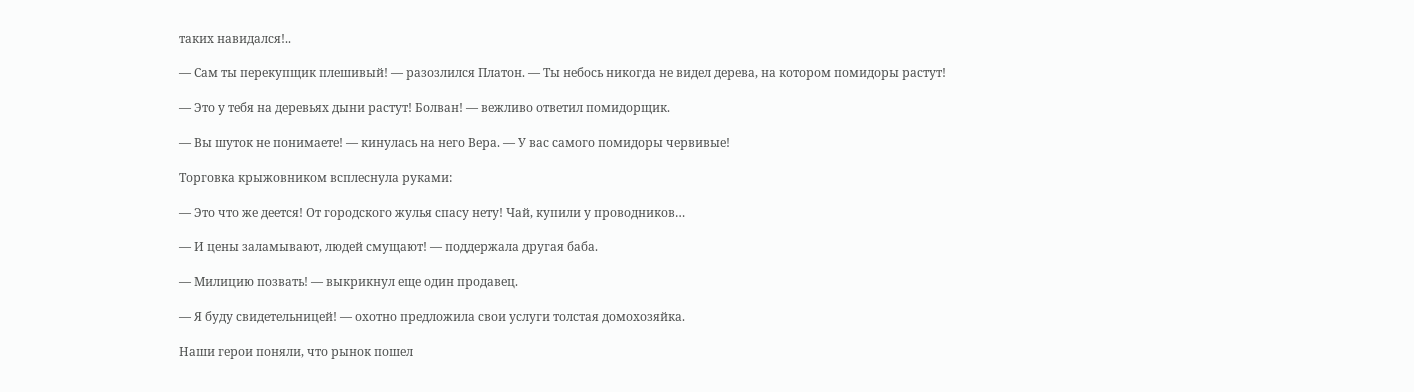таких навидался!..

— Сам ты перекупщик плешивый! — разозлился Платон. — Ты небось никогда не видел дерева, на котором помидоры растут!

— Это у тебя на деревьях дыни растут! Болван! — вежливо ответил помидорщик.

— Вы шуток не понимаете! — кинулась на него Вера. — У вас самого помидоры червивые!

Торговка крыжовником всплеснула руками:

— Это что же деется! От городского жулья спасу нету! Чай, купили у проводников…

— И цены заламывают, людей смущают! — поддержала другая баба.

— Милицию позвать! — выкрикнул еще один продавец.

— Я буду свидетельницей! — охотно предложила свои услуги толстая домохозяйка.

Наши герои поняли, что рынок пошел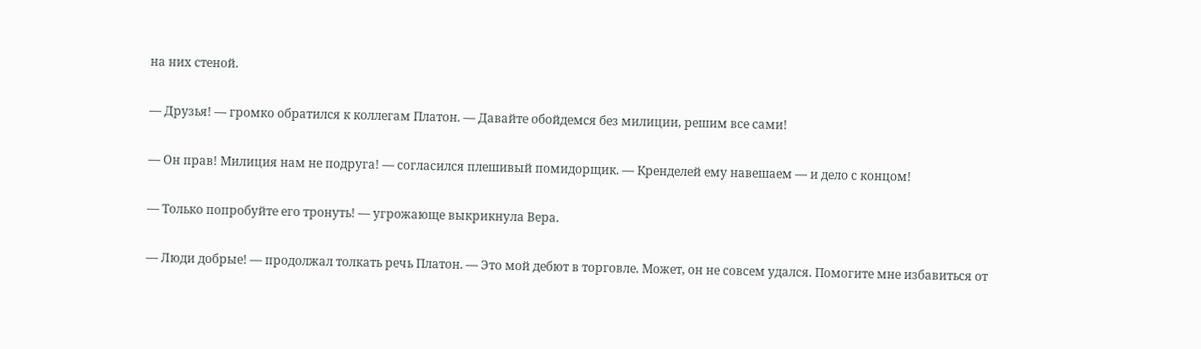на них стеной.

— Друзья! — громко обратился к коллегам Платон. — Давайте обойдемся без милиции, решим все сами!

— Он прав! Милиция нам не подруга! — согласился плешивый помидорщик. — Кренделей ему навешаем — и дело с концом!

— Только попробуйте его тронуть! — угрожающе выкрикнула Вера.

— Люди добрые! — продолжал толкать речь Платон. — Это мой дебют в торговле. Может, он не совсем удался. Помогите мне избавиться от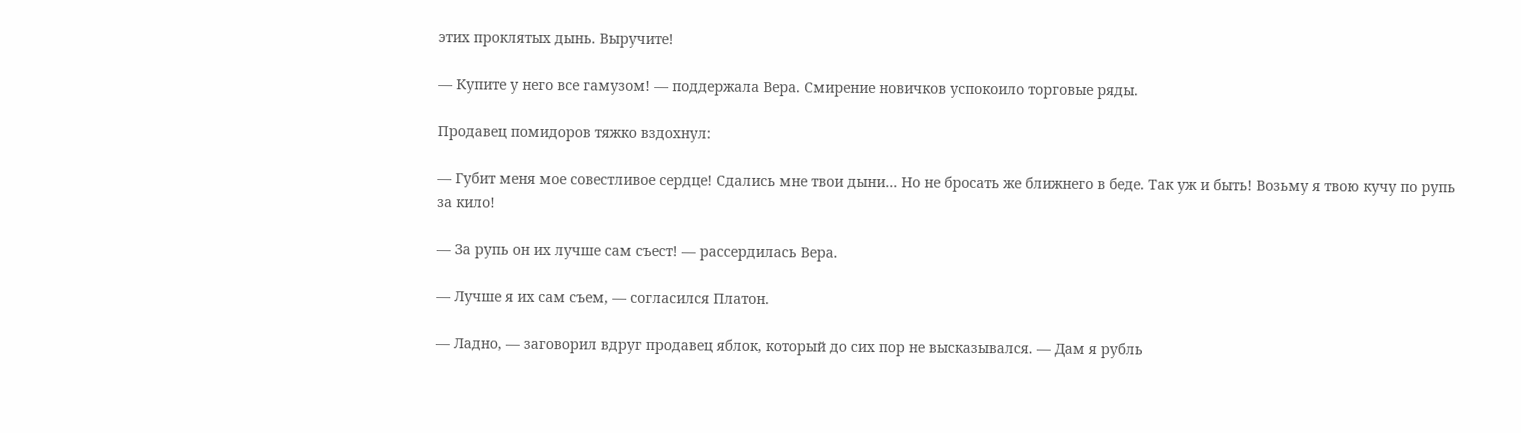этих проклятых дынь. Выручите!

— Купите у него все гамузом! — поддержала Вера. Смирение новичков успокоило торговые ряды.

Продавец помидоров тяжко вздохнул:

— Губит меня мое совестливое сердце! Сдались мне твои дыни… Но не бросать же ближнего в беде. Так уж и быть! Возьму я твою кучу по рупь за кило!

— За рупь он их лучше сам съест! — рассердилась Вера.

— Лучше я их сам съем, — согласился Платон.

— Ладно, — заговорил вдруг продавец яблок, который до сих пор не высказывался. — Дам я рубль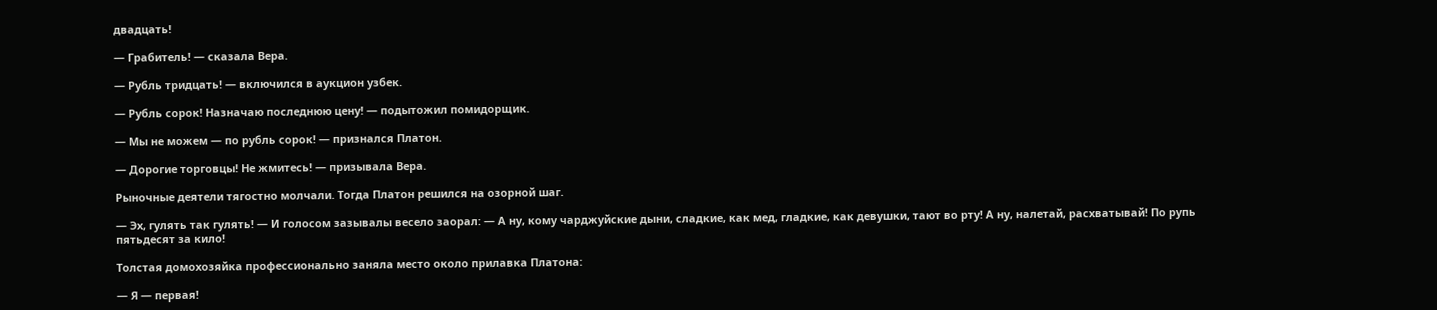двадцать!

— Грабитель! — сказала Вера.

— Рубль тридцать! — включился в аукцион узбек.

— Рубль сорок! Назначаю последнюю цену! — подытожил помидорщик.

— Мы не можем — по рубль сорок! — признался Платон.

— Дорогие торговцы! Не жмитесь! — призывала Вера.

Рыночные деятели тягостно молчали. Тогда Платон решился на озорной шаг.

— Эх, гулять так гулять! — И голосом зазывалы весело заорал: — А ну, кому чарджуйские дыни, сладкие, как мед, гладкие, как девушки, тают во рту! А ну, налетай, расхватывай! По рупь пятьдесят за кило!

Толстая домохозяйка профессионально заняла место около прилавка Платона:

— Я — первая!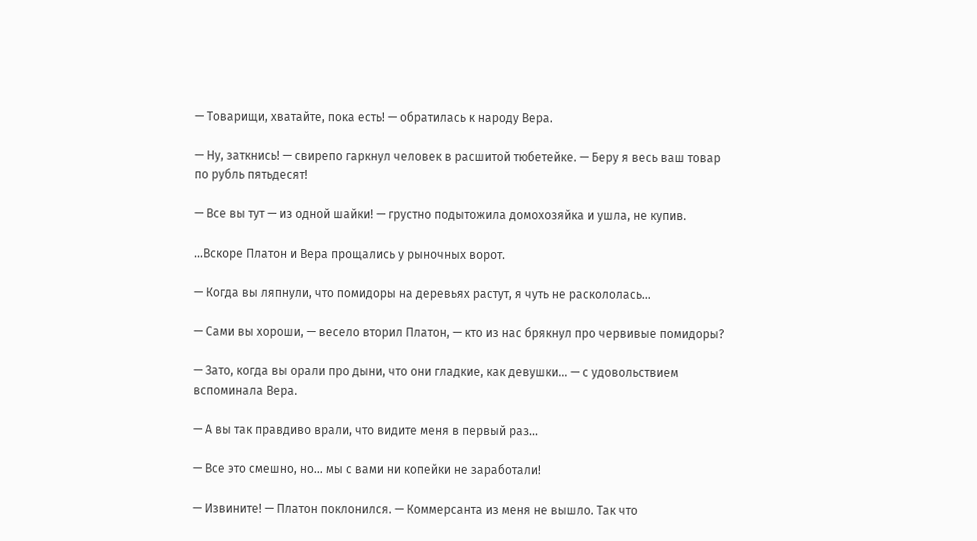— Товарищи, хватайте, пока есть! — обратилась к народу Вера.

— Ну, заткнись! — свирепо гаркнул человек в расшитой тюбетейке. — Беру я весь ваш товар по рубль пятьдесят!

— Все вы тут — из одной шайки! — грустно подытожила домохозяйка и ушла, не купив.

…Вскоре Платон и Вера прощались у рыночных ворот.

— Когда вы ляпнули, что помидоры на деревьях растут, я чуть не раскололась…

— Сами вы хороши, — весело вторил Платон, — кто из нас брякнул про червивые помидоры?

— Зато, когда вы орали про дыни, что они гладкие, как девушки… — с удовольствием вспоминала Вера.

— А вы так правдиво врали, что видите меня в первый раз…

— Все это смешно, но… мы с вами ни копейки не заработали!

— Извините! — Платон поклонился. — Коммерсанта из меня не вышло. Так что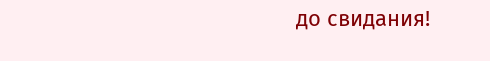до свидания!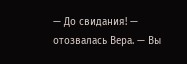— До свидания! — отозвалась Вера. — Вы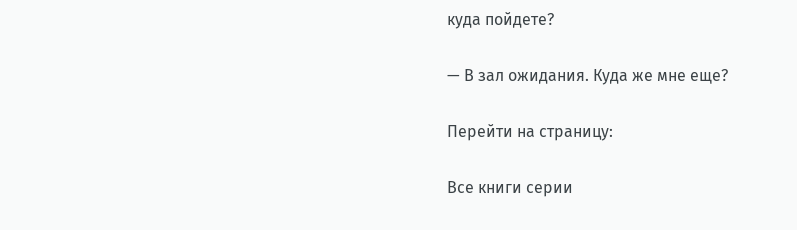куда пойдете?

— В зал ожидания. Куда же мне еще?

Перейти на страницу:

Все книги серии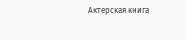Актерская книга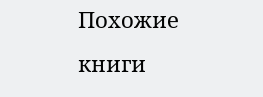Похожие книги